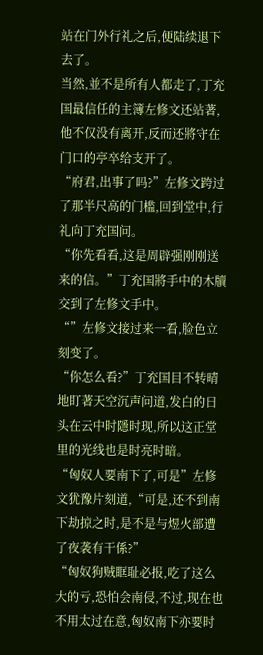站在门外行礼之后,便陆续退下去了。
当然,並不是所有人都走了,丁充国最信任的主簿左修文还站著,他不仅没有离开,反而还將守在门口的亭卒给支开了。
“府君,出事了吗?”左修文跨过了那半尺高的门槛,回到堂中,行礼向丁充国问。
“你先看看,这是周辟强刚刚送来的信。”丁充国將手中的木牘交到了左修文手中。
“”左修文接过来一看,脸色立刻变了。
“你怎么看?”丁充国目不转晴地盯著天空沉声问道,发白的日头在云中时隱时现,所以这正堂里的光线也是时亮时暗。
“匈奴人要南下了,可是”左修文犹豫片刻道,“可是,还不到南下劫掠之时,是不是与煜火部遭了夜袭有干係?”
“匈奴狗贼眶耻必报,吃了这么大的亏,恐怕会南侵,不过,现在也不用太过在意,匈奴南下亦要时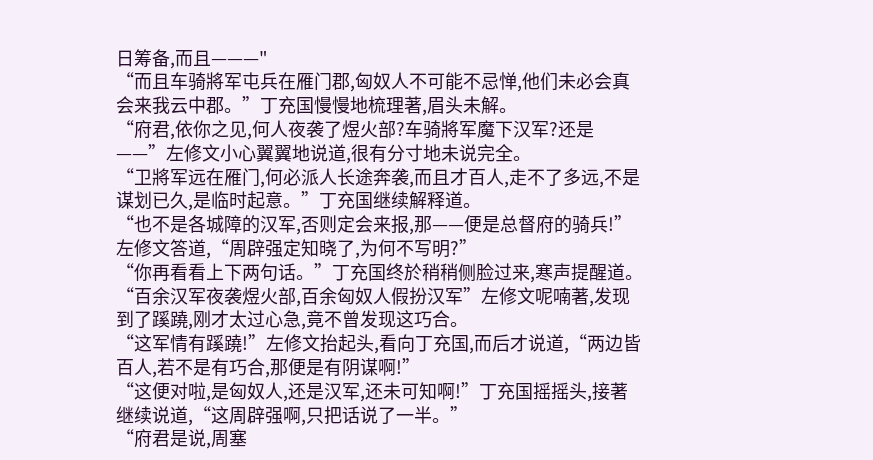日筹备,而且———"
“而且车骑將军屯兵在雁门郡,匈奴人不可能不忌惮,他们未必会真会来我云中郡。”丁充国慢慢地梳理著,眉头未解。
“府君,依你之见,何人夜袭了煜火部?车骑將军魔下汉军?还是——”左修文小心翼翼地说道,很有分寸地未说完全。
“卫將军远在雁门,何必派人长途奔袭,而且才百人,走不了多远,不是谋划已久,是临时起意。”丁充国继续解释道。
“也不是各城障的汉军,否则定会来报,那——便是总督府的骑兵!”左修文答道,“周辟强定知晓了,为何不写明?”
“你再看看上下两句话。”丁充国终於稍稍侧脸过来,寒声提醒道。
“百余汉军夜袭煜火部,百余匈奴人假扮汉军”左修文呢喃著,发现到了蹊蹺,刚才太过心急,竟不曾发现这巧合。
“这军情有蹊蹺!”左修文抬起头,看向丁充国,而后才说道,“两边皆百人,若不是有巧合,那便是有阴谋啊!”
“这便对啦,是匈奴人,还是汉军,还未可知啊!”丁充国摇摇头,接著继续说道,“这周辟强啊,只把话说了一半。”
“府君是说,周塞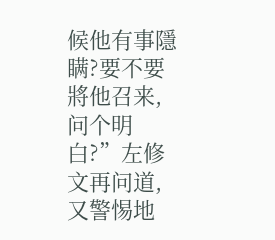候他有事隱瞒?要不要將他召来,问个明白?”左修文再问道,又警惕地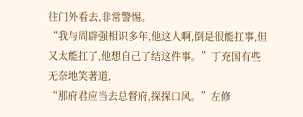往门外看去,非常警惕。
“我与周辟强相识多年,他这人啊,倒是很能扛事,但又太能扛了,他想自己了结这件事。”丁充国有些无奈地笑著道,
“那府君应当去总督府,探探口风。”左修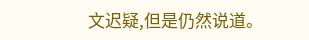文迟疑,但是仍然说道。